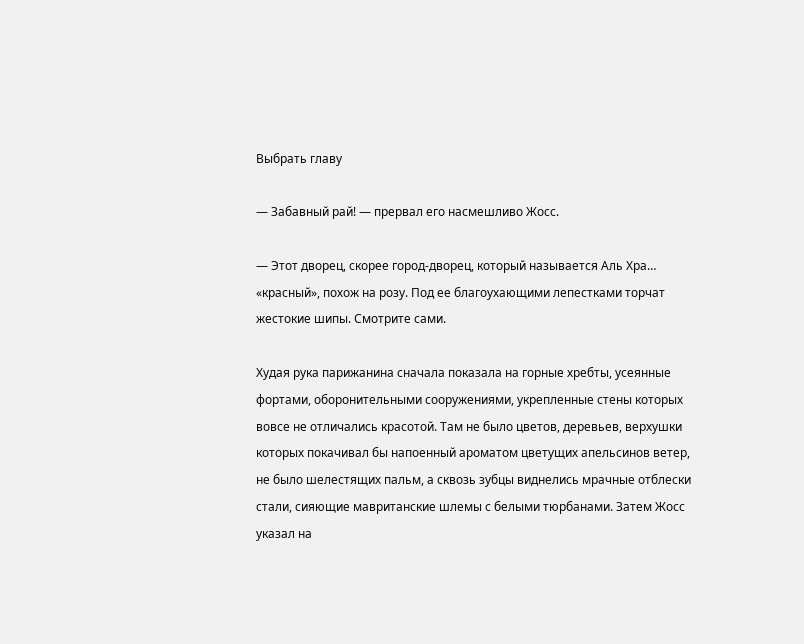Выбрать главу

— Забавный рай! — прервал его насмешливо Жосс.

— Этот дворец, скорее город-дворец, который называется Аль Хра… «красный», похож на розу. Под ее благоухающими лепестками торчат жестокие шипы. Смотрите сами.

Худая рука парижанина сначала показала на горные хребты, усеянные фортами, оборонительными сооружениями, укрепленные стены которых вовсе не отличались красотой. Там не было цветов, деревьев, верхушки которых покачивал бы напоенный ароматом цветущих апельсинов ветер, не было шелестящих пальм, а сквозь зубцы виднелись мрачные отблески стали, сияющие мавританские шлемы с белыми тюрбанами. Затем Жосс указал на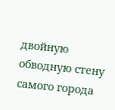двойную обводную стену самого города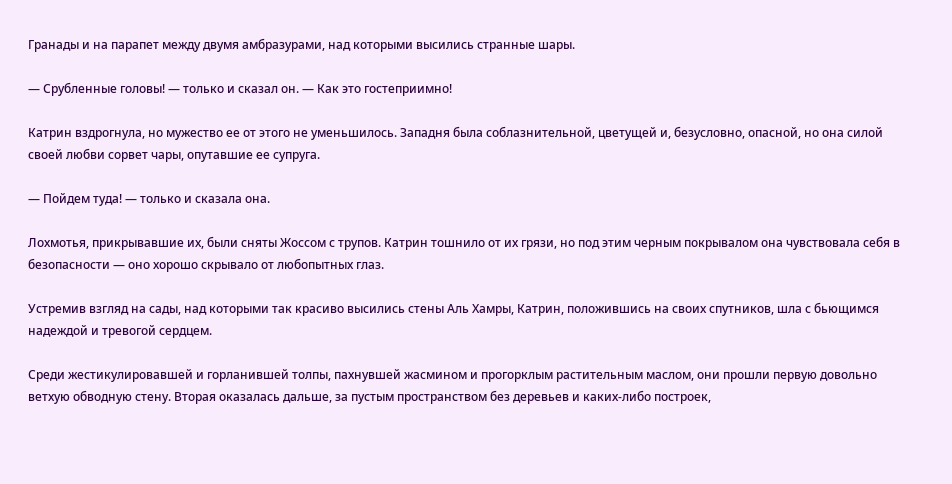Гранады и на парапет между двумя амбразурами, над которыми высились странные шары.

— Срубленные головы! — только и сказал он. — Как это гостеприимно!

Катрин вздрогнула, но мужество ее от этого не уменьшилось. Западня была соблазнительной, цветущей и, безусловно, опасной, но она силой своей любви сорвет чары, опутавшие ее супруга.

— Пойдем туда! — только и сказала она.

Лохмотья, прикрывавшие их, были сняты Жоссом с трупов. Катрин тошнило от их грязи, но под этим черным покрывалом она чувствовала себя в безопасности — оно хорошо скрывало от любопытных глаз.

Устремив взгляд на сады, над которыми так красиво высились стены Аль Хамры, Катрин, положившись на своих спутников, шла с бьющимся надеждой и тревогой сердцем.

Среди жестикулировавшей и горланившей толпы, пахнувшей жасмином и прогорклым растительным маслом, они прошли первую довольно ветхую обводную стену. Вторая оказалась дальше, за пустым пространством без деревьев и каких-либо построек,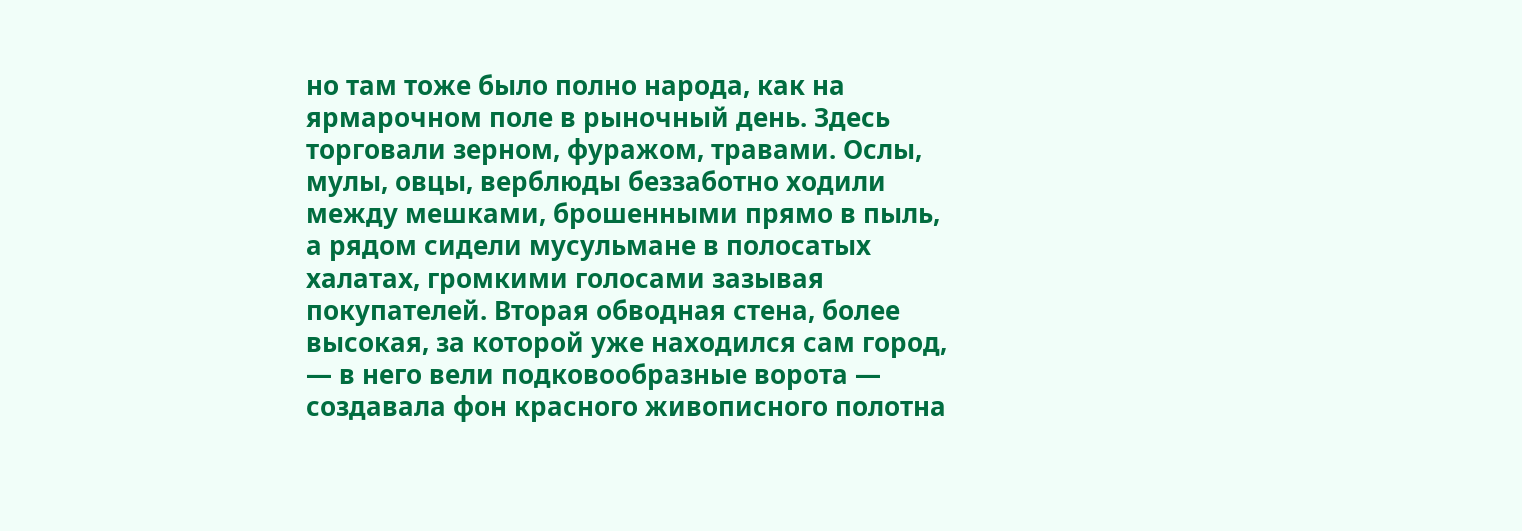но там тоже было полно народа, как на ярмарочном поле в рыночный день. Здесь торговали зерном, фуражом, травами. Ослы, мулы, овцы, верблюды беззаботно ходили между мешками, брошенными прямо в пыль, а рядом сидели мусульмане в полосатых халатах, громкими голосами зазывая покупателей. Вторая обводная стена, более высокая, за которой уже находился сам город, — в него вели подковообразные ворота — создавала фон красного живописного полотна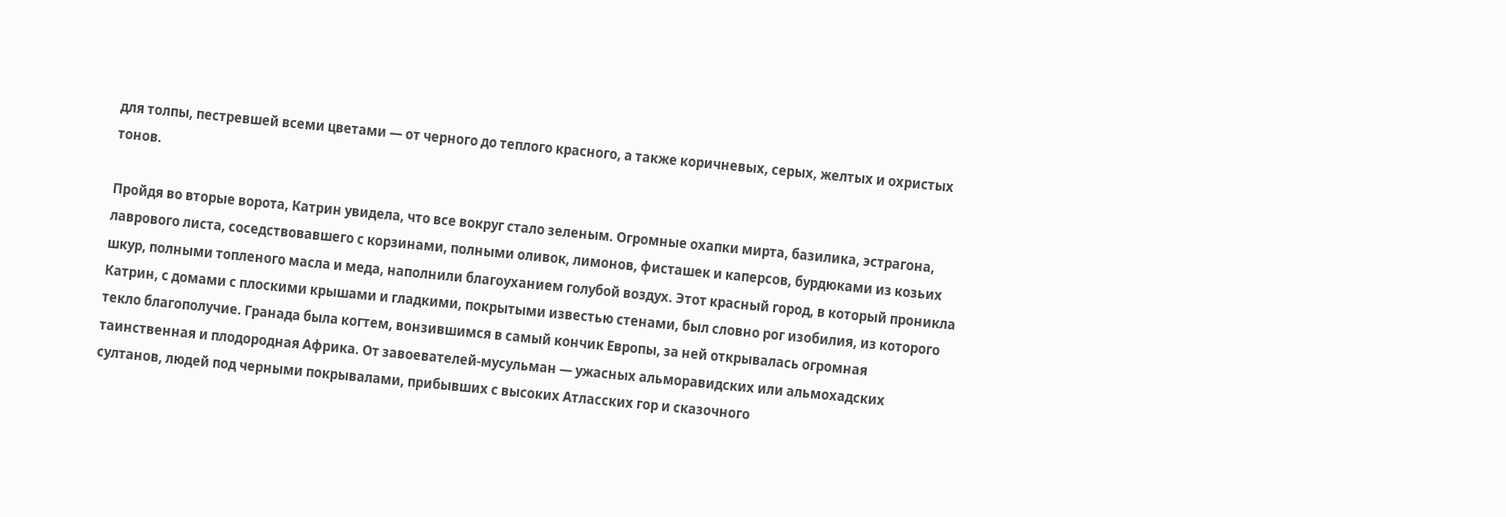для толпы, пестревшей всеми цветами — от черного до теплого красного, а также коричневых, серых, желтых и охристых тонов.

Пройдя во вторые ворота, Катрин увидела, что все вокруг стало зеленым. Огромные охапки мирта, базилика, эстрагона, лаврового листа, соседствовавшего с корзинами, полными оливок, лимонов, фисташек и каперсов, бурдюками из козьих шкур, полными топленого масла и меда, наполнили благоуханием голубой воздух. Этот красный город, в который проникла Катрин, с домами с плоскими крышами и гладкими, покрытыми известью стенами, был словно рог изобилия, из которого текло благополучие. Гранада была когтем, вонзившимся в самый кончик Европы, за ней открывалась огромная таинственная и плодородная Африка. От завоевателей-мусульман — ужасных альморавидских или альмохадских султанов, людей под черными покрывалами, прибывших с высоких Атласских гор и сказочного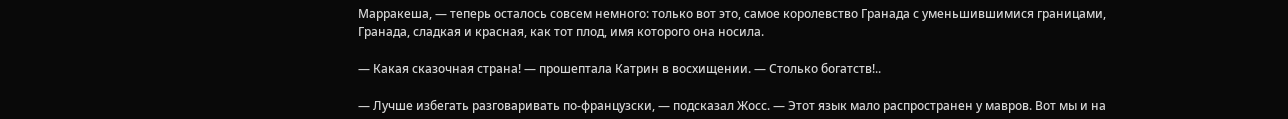Марракеша, — теперь осталось совсем немного: только вот это, самое королевство Гранада с уменьшившимися границами, Гранада, сладкая и красная, как тот плод, имя которого она носила.

— Какая сказочная страна! — прошептала Катрин в восхищении. — Столько богатств!..

— Лучше избегать разговаривать по-французски, — подсказал Жосс. — Этот язык мало распространен у мавров. Вот мы и на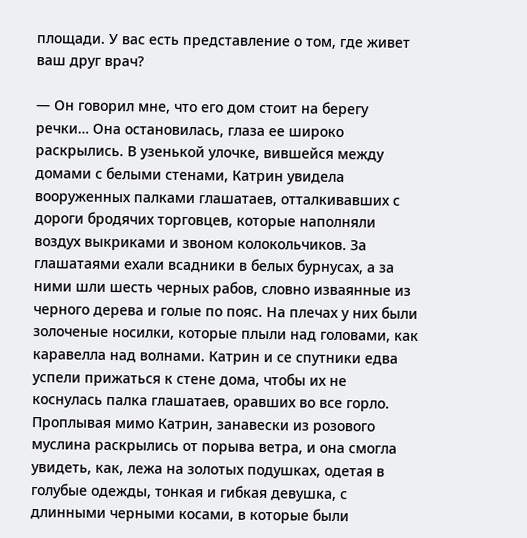площади. У вас есть представление о том, где живет ваш друг врач?

— Он говорил мне, что его дом стоит на берегу речки… Она остановилась, глаза ее широко раскрылись. В узенькой улочке, вившейся между домами с белыми стенами, Катрин увидела вооруженных палками глашатаев, отталкивавших с дороги бродячих торговцев, которые наполняли воздух выкриками и звоном колокольчиков. За глашатаями ехали всадники в белых бурнусах, а за ними шли шесть черных рабов, словно изваянные из черного дерева и голые по пояс. На плечах у них были золоченые носилки, которые плыли над головами, как каравелла над волнами. Катрин и се спутники едва успели прижаться к стене дома, чтобы их не коснулась палка глашатаев, оравших во все горло. Проплывая мимо Катрин, занавески из розового муслина раскрылись от порыва ветра, и она смогла увидеть, как, лежа на золотых подушках, одетая в голубые одежды, тонкая и гибкая девушка, с длинными черными косами, в которые были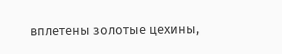вплетены золотые цехины,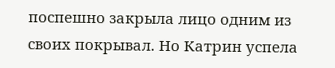поспешно закрыла лицо одним из своих покрывал. Но Катрин успела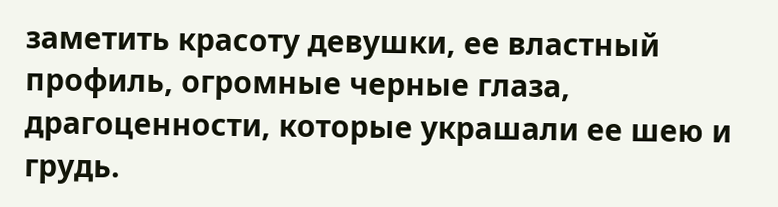заметить красоту девушки, ее властный профиль, огромные черные глаза, драгоценности, которые украшали ее шею и грудь.